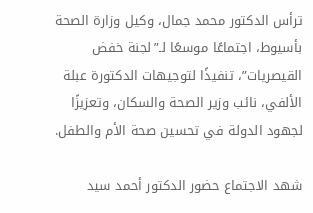ترأس الدكتور محمد جمال، وكيل وزارة الصحة بأسيوط، اجتماعًا موسعًا لـ”لجنة خفض القيصريات”، تنفيذًا لتوجيهات الدكتورة عبلة الألفي، نائب وزير الصحة والسكان، وتعزيزًا لجهود الدولة في تحسين صحة الأم والطفل.

شهد الاجتماع حضور الدكتور أحمد سيد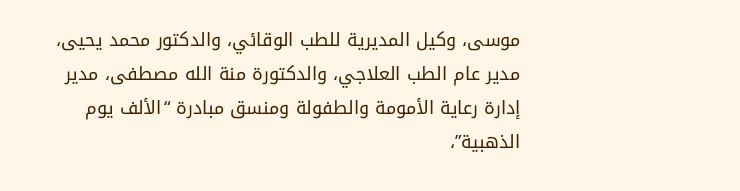موسى، وكيل المديرية للطب الوقائي، والدكتور محمد يحيى، مدير عام الطب العلاجي، والدكتورة منة الله مصطفى، مدير إدارة رعاية الأمومة والطفولة ومنسق مبادرة “الألف يوم الذهبية”،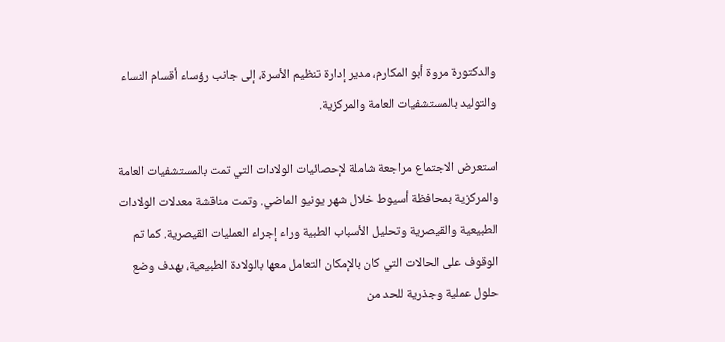والدكتورة مروة أبو المكارم، مدير إدارة تنظيم الأسرة، إلى جانب رؤساء أقسام النساء والتوليد بالمستشفيات العامة والمركزية.

استعرض الاجتماع مراجعة شاملة لإحصائيات الولادات التي تمت بالمستشفيات العامة والمركزية بمحافظة أسيوط خلال شهر يونيو الماضي. وتمت مناقشة معدلات الولادات الطبيعية والقيصرية وتحليل الأسباب الطبية وراء إجراء العمليات القيصرية. كما تم الوقوف على الحالات التي كان بالإمكان التعامل معها بالولادة الطبيعية، بهدف وضع حلول عملية وجذرية للحد من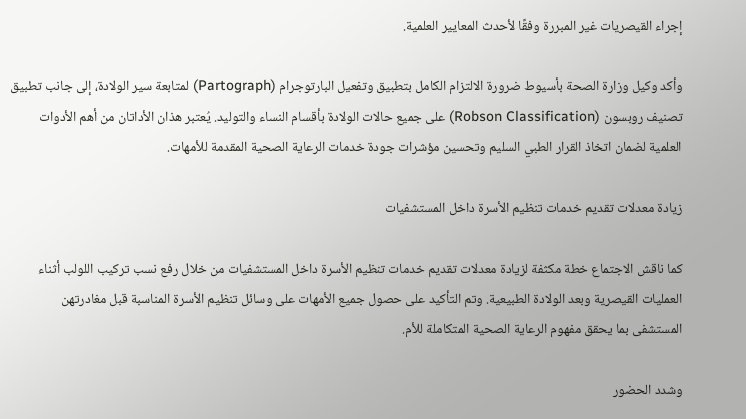إجراء القيصريات غير المبررة وفقًا لأحدث المعايير العلمية.

وأكد وكيل وزارة الصحة بأسيوط ضرورة الالتزام الكامل بتطبيق وتفعيل البارتوجرام (Partograph) لمتابعة سير الولادة، إلى جانب تطبيق تصنيف روبسون (Robson Classification) على جميع حالات الولادة بأقسام النساء والتوليد. يُعتبر هذان الأداتان من أهم الأدوات العلمية لضمان اتخاذ القرار الطبي السليم وتحسين مؤشرات جودة خدمات الرعاية الصحية المقدمة للأمهات.

زيادة معدلات تقديم خدمات تنظيم الأسرة داخل المستشفيات

كما ناقش الاجتماع خطة مكثفة لزيادة معدلات تقديم خدمات تنظيم الأسرة داخل المستشفيات من خلال رفع نسب تركيب اللولب أثناء العمليات القيصرية وبعد الولادة الطبيعية. وتم التأكيد على حصول جميع الأمهات على وسائل تنظيم الأسرة المناسبة قبل مغادرتهن المستشفى بما يحقق مفهوم الرعاية الصحية المتكاملة للأم.

وشدد الحضور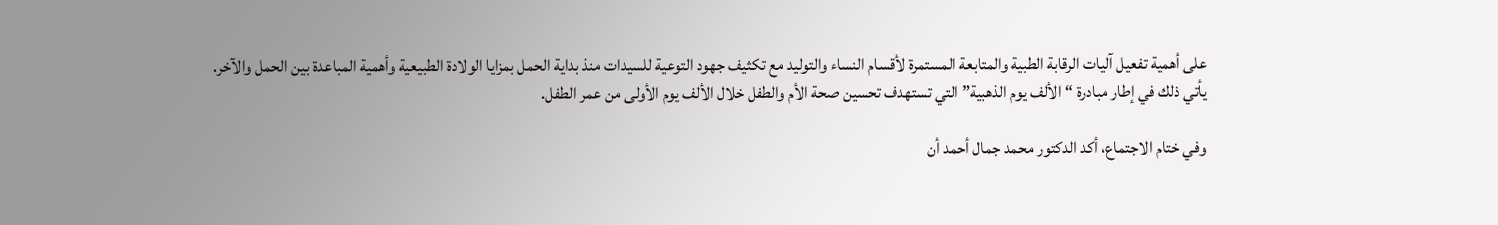على أهمية تفعيل آليات الرقابة الطبية والمتابعة المستمرة لأقسام النساء والتوليد مع تكثيف جهود التوعية للسيدات منذ بداية الحمل بمزايا الولادة الطبيعية وأهمية المباعدة بين الحمل والآخر. يأتي ذلك في إطار مبادرة “الألف يوم الذهبية” التي تستهدف تحسين صحة الأم والطفل خلال الألف يوم الأولى من عمر الطفل.

وفي ختام الاجتماع، أكد الدكتور محمد جمال أحمد أن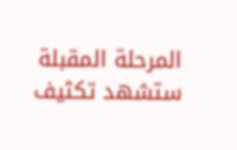المرحلة المقبلة ستشهد تكثيف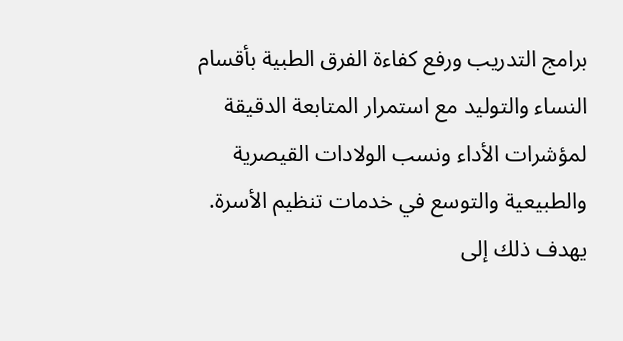برامج التدريب ورفع كفاءة الفرق الطبية بأقسام النساء والتوليد مع استمرار المتابعة الدقيقة لمؤشرات الأداء ونسب الولادات القيصرية والطبيعية والتوسع في خدمات تنظيم الأسرة. يهدف ذلك إلى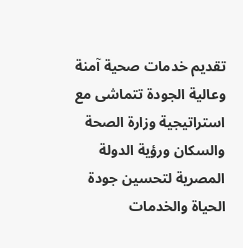تقديم خدمات صحية آمنة وعالية الجودة تتماشى مع استراتيجية وزارة الصحة والسكان ورؤية الدولة المصرية لتحسين جودة الحياة والخدمات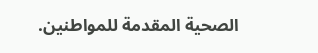الصحية المقدمة للمواطنين.